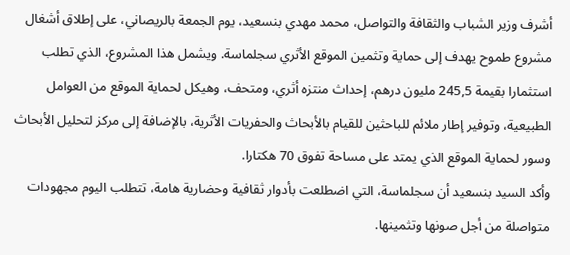أشرف وزير الشباب والثقافة والتواصل، محمد مهدي بنسعيد، يوم الجمعة بالريصاني، على إطلاق أشغال مشروع طموح يهدف إلى حماية وتثمين الموقع الأثري سجلماسة. ويشمل هذا المشروع، الذي تطلب استثمارا بقيمة 245,5 مليون درهم، إحداث منتزه أثري، ومتحف، وهيكل لحماية الموقع من العوامل الطبيعية، وتوفير إطار ملائم للباحثين للقيام بالأبحاث والحفريات الأثرية، بالإضافة إلى مركز لتحليل الأبحاث وسور لحماية الموقع الذي يمتد على مساحة تفوق 70 هكتارا.
وأكد السيد بنسعيد أن سجلماسة، التي اضطلعت بأدوار ثقافية وحضارية هامة، تتطلب اليوم مجهودات متواصلة من أجل صونها وتثمينها.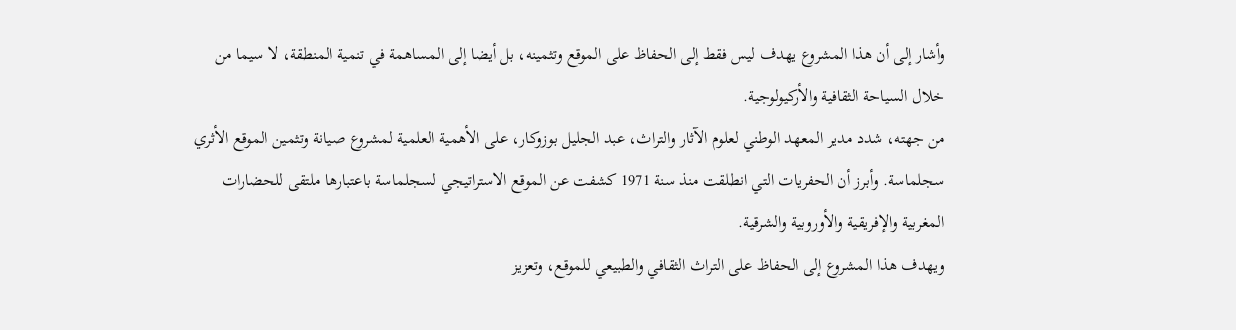وأشار إلى أن هذا المشروع يهدف ليس فقط إلى الحفاظ على الموقع وتثمينه، بل أيضا إلى المساهمة في تنمية المنطقة، لا سيما من خلال السياحة الثقافية والأركيولوجية.
من جهته، شدد مدير المعهد الوطني لعلوم الآثار والتراث، عبد الجليل بوزوكار، على الأهمية العلمية لمشروع صيانة وتثمين الموقع الأثري سجلماسة. وأبرز أن الحفريات التي انطلقت منذ سنة 1971 كشفت عن الموقع الاستراتيجي لسجلماسة باعتبارها ملتقى للحضارات المغربية والإفريقية والأوروبية والشرقية.
ويهدف هذا المشروع إلى الحفاظ على التراث الثقافي والطبيعي للموقع، وتعزيز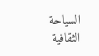السياحة الثقافية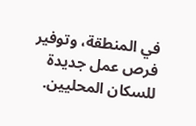في المنطقة، وتوفير فرص عمل جديدة للسكان المحليين.